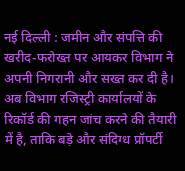नई दिल्ली : जमीन और संपत्ति की खरीद-फरोख्त पर आयकर विभाग ने अपनी निगरानी और सख्त कर दी है। अब विभाग रजिस्ट्री कार्यालयों के रिकॉर्ड की गहन जांच करने की तैयारी में है, ताकि बड़े और संदिग्ध प्रॉपर्टी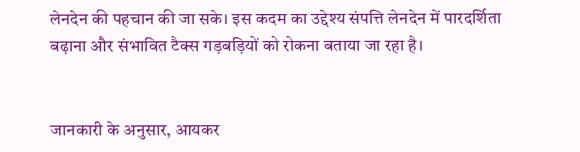लेनदेन की पहचान की जा सके। इस कदम का उद्देश्य संपत्ति लेनदेन में पारदर्शिता बढ़ाना और संभावित टैक्स गड़बड़ियों को रोकना बताया जा रहा है।


जानकारी के अनुसार, आयकर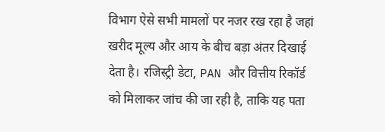विभाग ऐसे सभी मामलों पर नजर रख रहा है जहां खरीद मूल्य और आय के बीच बड़ा अंतर दिखाई देता है। रजिस्ट्री डेटा, PAN और वित्तीय रिकॉर्ड को मिलाकर जांच की जा रही है, ताकि यह पता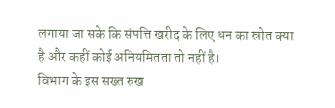लगाया जा सके कि संपत्ति खरीद के लिए धन का स्रोत क्या है और कहीं कोई अनियमितता तो नहीं है।
विभाग के इस सख्त रुख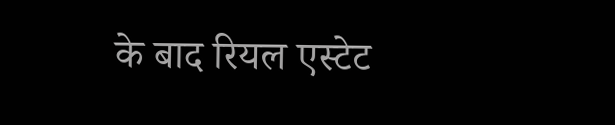के बाद रियल एस्टेट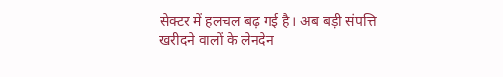सेक्टर में हलचल बढ़ गई है। अब बड़ी संपत्ति खरीदने वालों के लेनदेन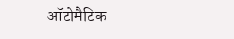ऑटोमैटिक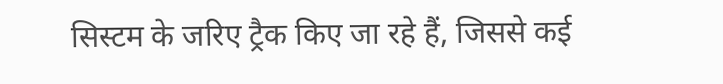सिस्टम के जरिए ट्रैक किए जा रहे हैं, जिससे कई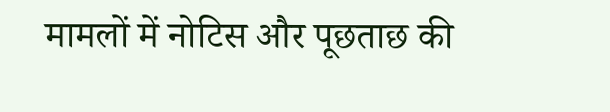मामलों में नोटिस और पूछताछ की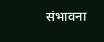संभावना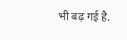भी बढ़ गई है.